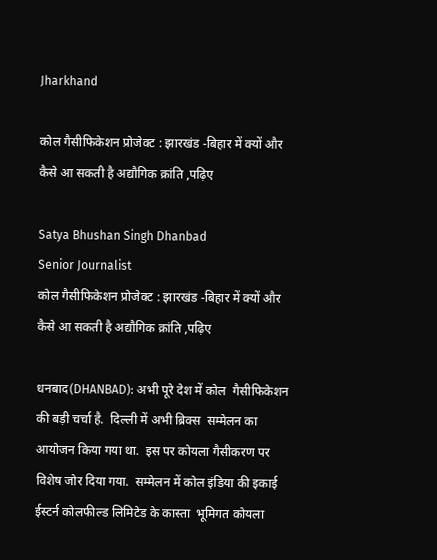Jharkhand

कोल गैसीफिकेशन प्रोजेक्ट : झारखंड -बिहार में क्यों और कैसे आ सकती है अद्यौगिक क्रांति ,पढ़िए

Satya Bhushan Singh Dhanbad
Senior Journalist
कोल गैसीफिकेशन प्रोजेक्ट : झारखंड -बिहार में क्यों और कैसे आ सकती है अद्यौगिक क्रांति ,पढ़िए

धनबाद(DHANBAD): अभी पूरे देश में कोल  गैसीफिकेशन  की बड़ी चर्चा है.  दिल्ली में अभी ब्रिक्स  सम्मेलन का आयोजन किया गया था.  इस पर कोयला गैसीकरण पर विशेष जोर दिया गया.  सम्मेलन में कोल इंडिया की इकाई ईस्टर्न कोलफील्ड लिमिटेड के कास्ता  भूमिगत कोयला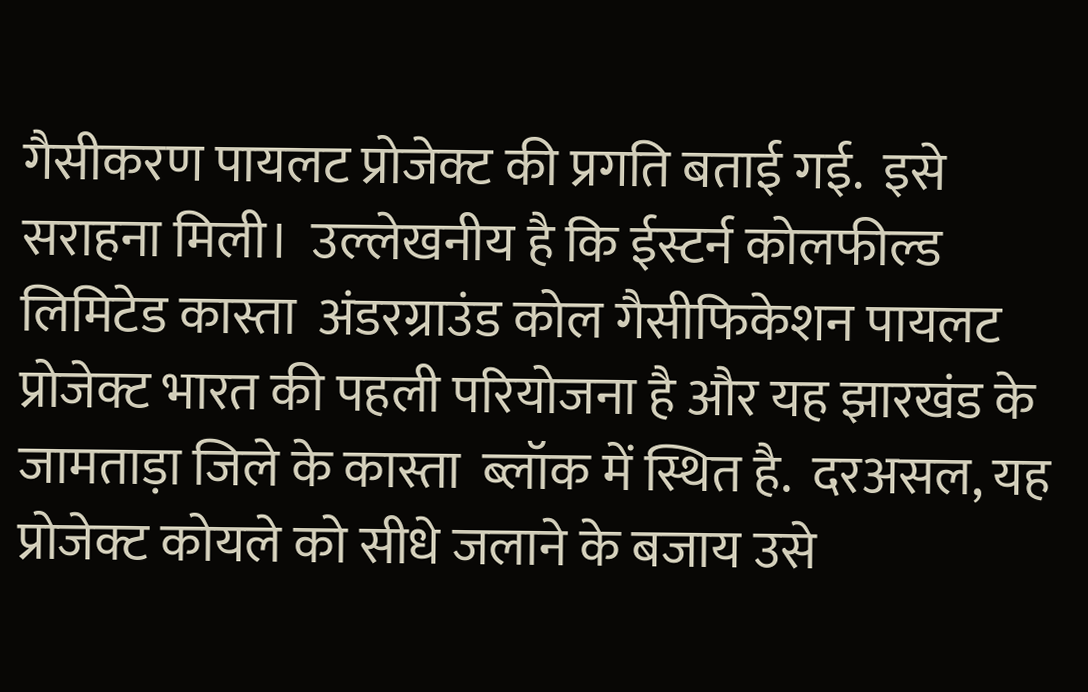गैसीकरण पायलट प्रोजेक्ट की प्रगति बताई गई.  इसे सराहना मिली।  उल्लेखनीय है कि ईस्टर्न कोलफील्ड लिमिटेड कास्ता  अंडरग्राउंड कोल गैसीफिकेशन पायलट प्रोजेक्ट भारत की पहली परियोजना है और यह झारखंड के जामताड़ा जिले के कास्ता  ब्लॉक में स्थित है.  दरअसल, यह प्रोजेक्ट कोयले को सीधे जलाने के बजाय उसे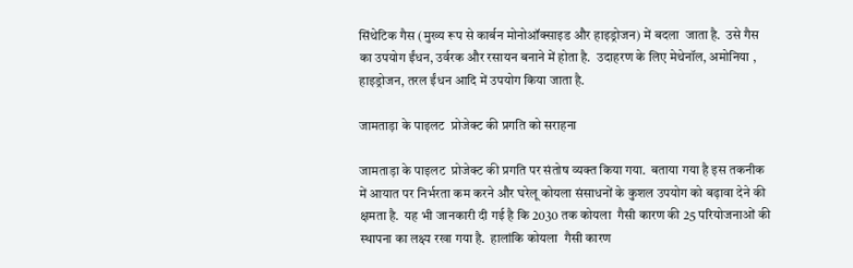सिंथेटिक गैस (मुख्य रूप से कार्बन मोनोऑक्साइड और हाइड्रोजन) में बदला  जाता है.  उसे गैस का उपयोग ईंधन, उर्वरक और रसायन बनाने में होता है.  उदाहरण के लिए मेथेनॉल, अमोनिया , हाइड्रोजन, तरल ईंधन आदि में उपयोग किया जाता है.

जामताड़ा के पाइलट  प्रोजेक्ट की प्रगति को सराहना

जामताड़ा के पाइलट  प्रोजेक्ट की प्रगति पर संतोष व्यक्त किया गया.  बताया गया है इस तकनीक में आयात पर निर्भरता कम करने और घरेलू कोयला संसाधनों के कुशल उपयोग को बढ़ावा देने की क्षमता है.  यह भी जानकारी दी गई है कि 2030 तक कोयला  गैसी कारण की 25 परियोजनाओं की स्थापना का लक्ष्य रखा गया है.  हालांकि कोयला  गैसी कारण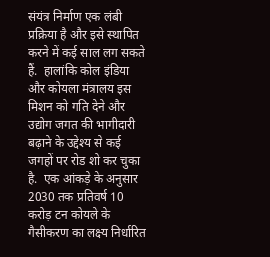संयंत्र निर्माण एक लंबी प्रक्रिया है और इसे स्थापित करने में कई साल लग सकते हैं.  हालांकि कोल इंडिया और कोयला मंत्रालय इस मिशन को गति देने और उद्योग जगत की भागीदारी बढ़ाने के उद्देश्य से कई जगहों पर रोड शो कर चुका है.  एक आंकड़े के अनुसार 2030 तक प्रतिवर्ष 10 करोड़ टन कोयले के गैसीकरण का लक्ष्य निर्धारित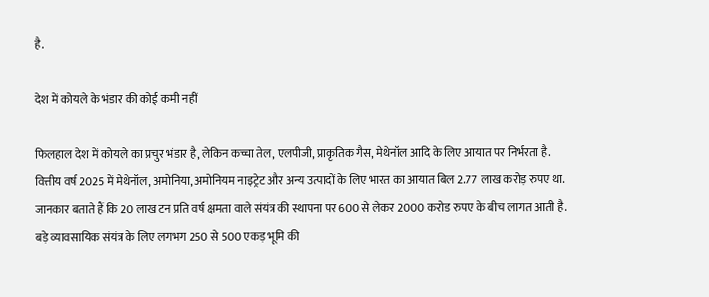है.

देश में कोयले के भंडार की कोई कमी नहीं

फिलहाल देश में कोयले का प्रचुर भंडार है, लेकिन कच्चा तेल, एलपीजी, प्राकृतिक गैस, मेथेनॉल आदि के लिए आयात पर निर्भरता है.  वित्तीय वर्ष 2025 में मेथेनॉल, अमोनिया, अमोनियम नाइट्रेट और अन्य उत्पादों के लिए भारत का आयात बिल 2.77 लाख करोड़ रुपए था.  जानकार बताते हैं कि 20 लाख टन प्रति वर्ष क्षमता वाले संयंत्र की स्थापना पर 600 से लेकर 2000 करोड रुपए के बीच लागत आती है.  बड़े व्यावसायिक संयंत्र के लिए लगभग 250 से 500 एकड़ भूमि की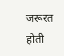जरूरत होती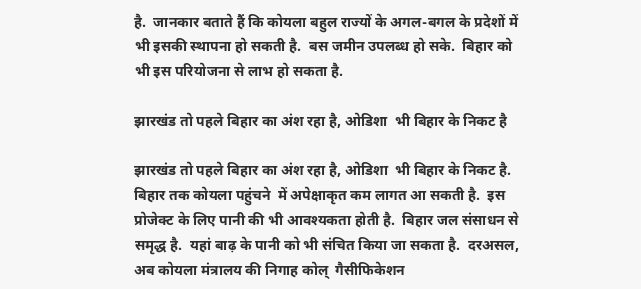है.  जानकार बताते हैं कि कोयला बहुल राज्यों के अगल-बगल के प्रदेशों में भी इसकी स्थापना हो सकती है.  बस जमीन उपलब्ध हो सके.  बिहार को भी इस परियोजना से लाभ हो सकता है.

झारखंड तो पहले बिहार का अंश रहा है, ओडिशा  भी बिहार के निकट है

झारखंड तो पहले बिहार का अंश रहा है, ओडिशा  भी बिहार के निकट है.  बिहार तक कोयला पहुंचने  में अपेक्षाकृत कम लागत आ सकती है.  इस प्रोजेक्ट के लिए पानी की भी आवश्यकता होती है.  बिहार जल संसाधन से समृद्ध है.  यहां बाढ़ के पानी को भी संचित किया जा सकता है.  दरअसल, अब कोयला मंत्रालय की निगाह कोल्  गैसीफिकेशन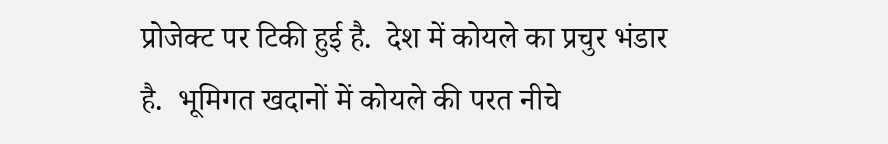प्रोजेक्ट पर टिकी हुई है.  देश में कोयले का प्रचुर भंडार है.  भूमिगत खदानों में कोयले की परत नीचे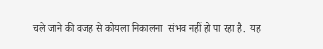चले जाने की वजह से कोयला निकालना  संभव नहीं हो पा रहा है.  यह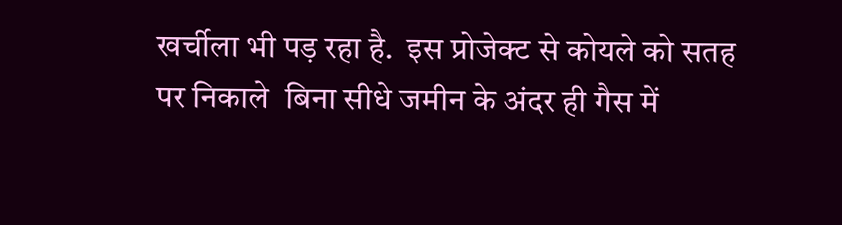खर्चीला भी पड़ रहा है.  इस प्रोजेक्ट से कोयले को सतह पर निकाले  बिना सीधे जमीन के अंदर ही गैस में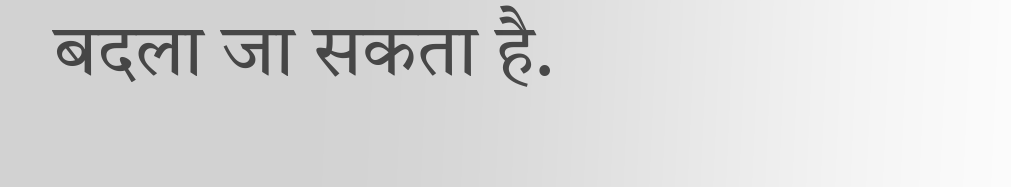बदला जा सकता है.